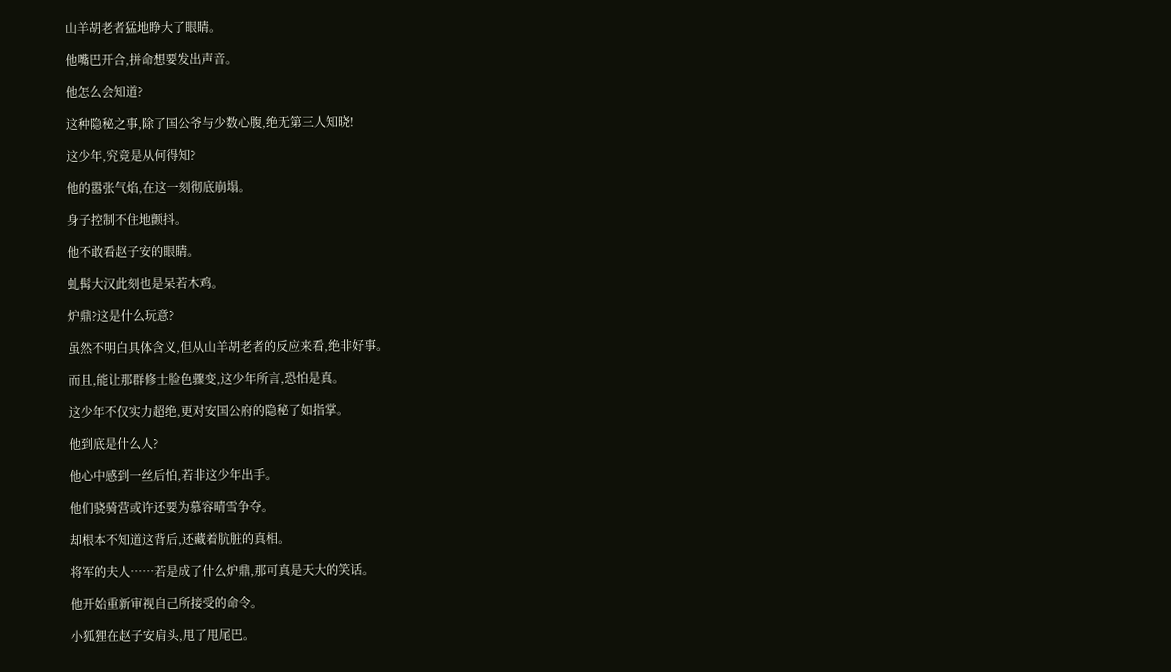山羊胡老者猛地睁大了眼睛。

他嘴巴开合,拼命想要发出声音。

他怎么会知道?

这种隐秘之事,除了国公爷与少数心腹,绝无第三人知晓!

这少年,究竟是从何得知?

他的嚣张气焰,在这一刻彻底崩塌。

身子控制不住地颤抖。

他不敢看赵子安的眼睛。

虬髯大汉此刻也是呆若木鸡。

炉鼎?这是什么玩意?

虽然不明白具体含义,但从山羊胡老者的反应来看,绝非好事。

而且,能让那群修士脸色骤变,这少年所言,恐怕是真。

这少年不仅实力超绝,更对安国公府的隐秘了如指掌。

他到底是什么人?

他心中感到一丝后怕,若非这少年出手。

他们骁骑营或许还要为慕容晴雪争夺。

却根本不知道这背后,还藏着肮脏的真相。

将军的夫人……若是成了什么炉鼎,那可真是天大的笑话。

他开始重新审视自己所接受的命令。

小狐狸在赵子安肩头,甩了甩尾巴。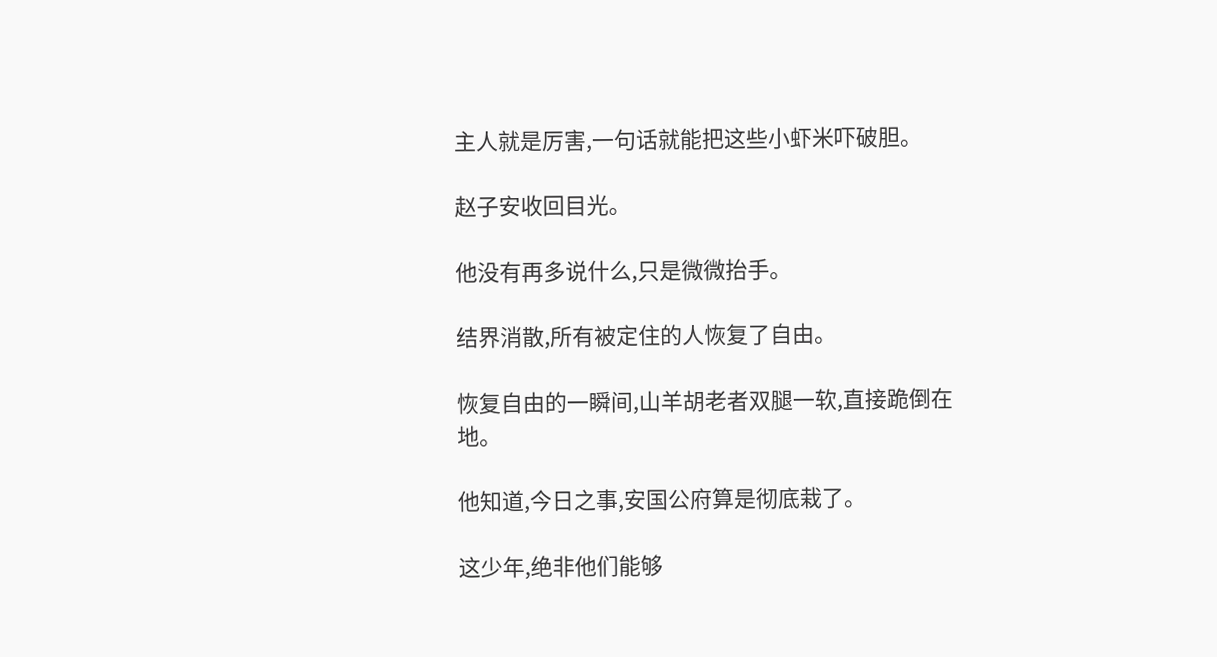主人就是厉害,一句话就能把这些小虾米吓破胆。

赵子安收回目光。

他没有再多说什么,只是微微抬手。

结界消散,所有被定住的人恢复了自由。

恢复自由的一瞬间,山羊胡老者双腿一软,直接跪倒在地。

他知道,今日之事,安国公府算是彻底栽了。

这少年,绝非他们能够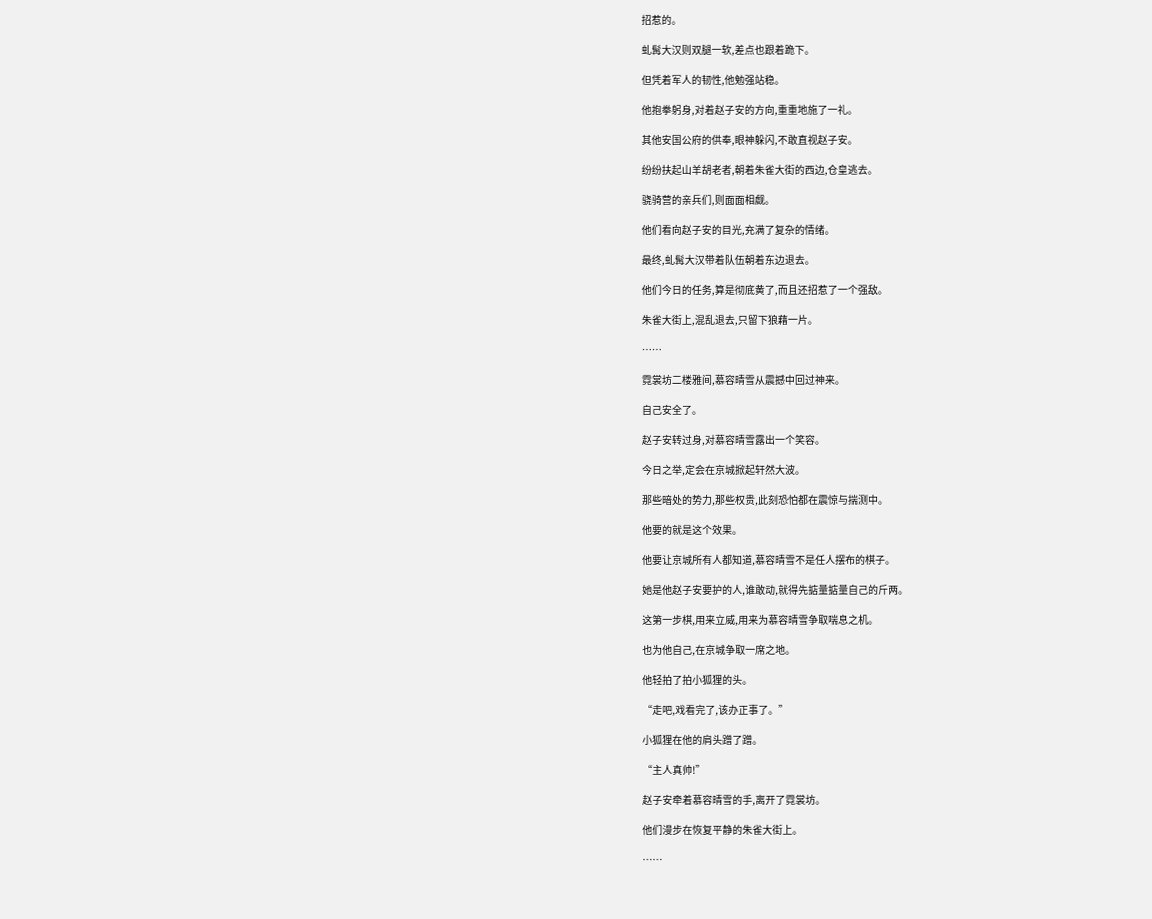招惹的。

虬髯大汉则双腿一软,差点也跟着跪下。

但凭着军人的韧性,他勉强站稳。

他抱拳躬身,对着赵子安的方向,重重地施了一礼。

其他安国公府的供奉,眼神躲闪,不敢直视赵子安。

纷纷扶起山羊胡老者,朝着朱雀大街的西边,仓皇逃去。

骁骑营的亲兵们,则面面相觑。

他们看向赵子安的目光,充满了复杂的情绪。

最终,虬髯大汉带着队伍朝着东边退去。

他们今日的任务,算是彻底黄了,而且还招惹了一个强敌。

朱雀大街上,混乱退去,只留下狼藉一片。

……

霓裳坊二楼雅间,慕容晴雪从震撼中回过神来。

自己安全了。

赵子安转过身,对慕容晴雪露出一个笑容。

今日之举,定会在京城掀起轩然大波。

那些暗处的势力,那些权贵,此刻恐怕都在震惊与揣测中。

他要的就是这个效果。

他要让京城所有人都知道,慕容晴雪不是任人摆布的棋子。

她是他赵子安要护的人,谁敢动,就得先掂量掂量自己的斤两。

这第一步棋,用来立威,用来为慕容晴雪争取喘息之机。

也为他自己,在京城争取一席之地。

他轻拍了拍小狐狸的头。

“走吧,戏看完了,该办正事了。”

小狐狸在他的肩头蹭了蹭。

“主人真帅!”

赵子安牵着慕容晴雪的手,离开了霓裳坊。

他们漫步在恢复平静的朱雀大街上。

……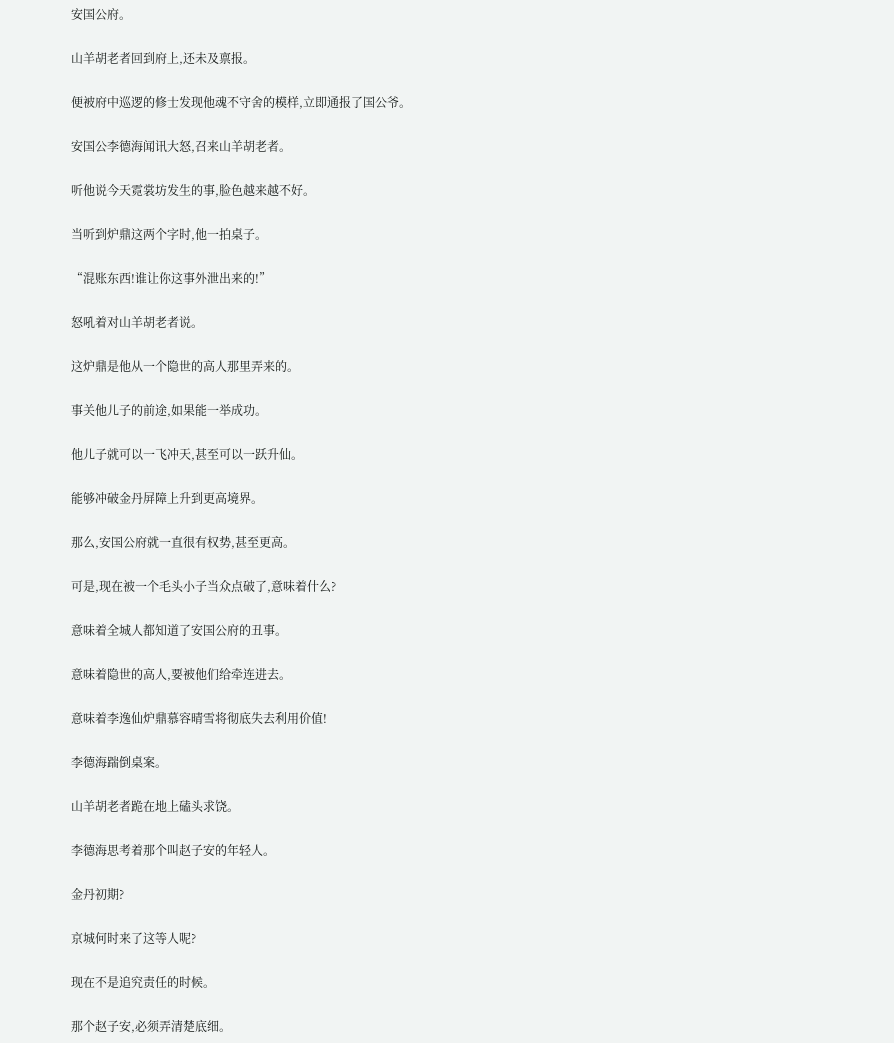安国公府。

山羊胡老者回到府上,还未及禀报。

便被府中巡逻的修士发现他魂不守舍的模样,立即通报了国公爷。

安国公李德海闻讯大怒,召来山羊胡老者。

听他说今天霓裳坊发生的事,脸色越来越不好。

当听到炉鼎这两个字时,他一拍桌子。

“混账东西!谁让你这事外泄出来的!”

怒吼着对山羊胡老者说。

这炉鼎是他从一个隐世的高人那里弄来的。

事关他儿子的前途,如果能一举成功。

他儿子就可以一飞冲天,甚至可以一跃升仙。

能够冲破金丹屏障上升到更高境界。

那么,安国公府就一直很有权势,甚至更高。

可是,现在被一个毛头小子当众点破了,意味着什么?

意味着全城人都知道了安国公府的丑事。

意味着隐世的高人,要被他们给牵连进去。

意味着李逸仙炉鼎慕容晴雪将彻底失去利用价值!

李德海踹倒桌案。

山羊胡老者跪在地上磕头求饶。

李德海思考着那个叫赵子安的年轻人。

金丹初期?

京城何时来了这等人呢?

现在不是追究责任的时候。

那个赵子安,必须弄清楚底细。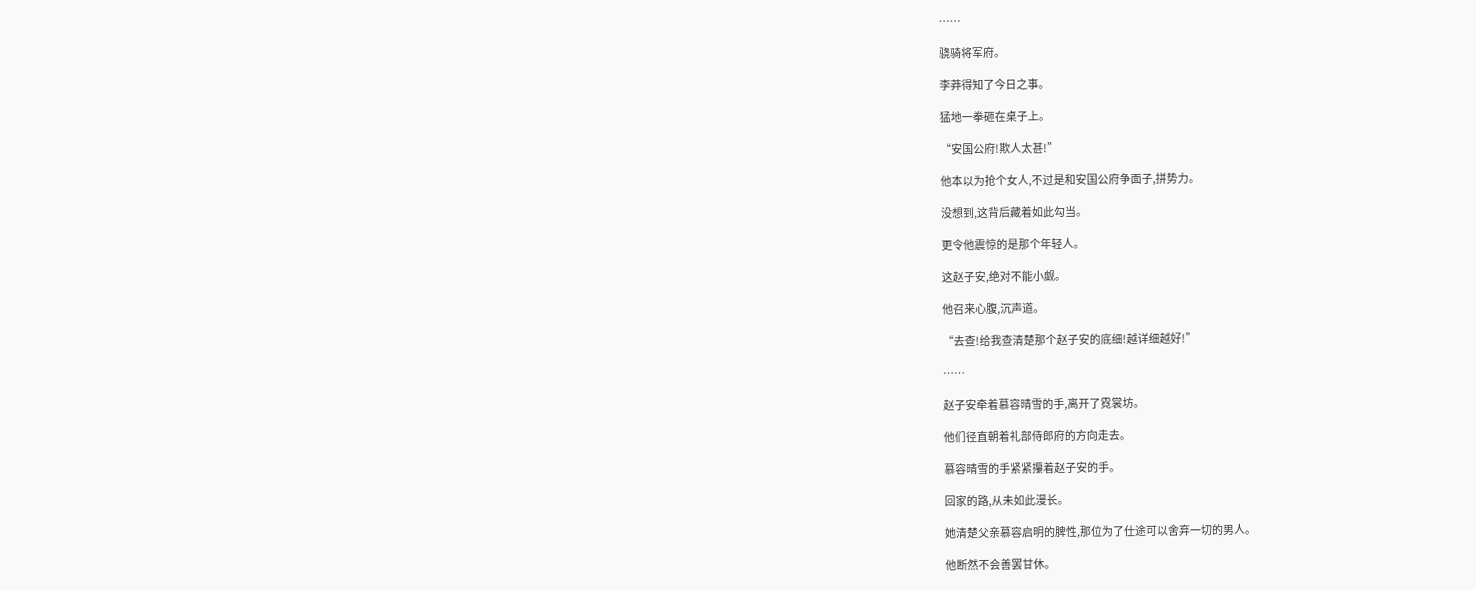……

骁骑将军府。

李莽得知了今日之事。

猛地一拳砸在桌子上。

“安国公府!欺人太甚!”

他本以为抢个女人,不过是和安国公府争面子,拼势力。

没想到,这背后藏着如此勾当。

更令他震惊的是那个年轻人。

这赵子安,绝对不能小觑。

他召来心腹,沉声道。

“去查!给我查清楚那个赵子安的底细!越详细越好!”

……

赵子安牵着慕容晴雪的手,离开了霓裳坊。

他们径直朝着礼部侍郎府的方向走去。

慕容晴雪的手紧紧攥着赵子安的手。

回家的路,从未如此漫长。

她清楚父亲慕容启明的脾性,那位为了仕途可以舍弃一切的男人。

他断然不会善罢甘休。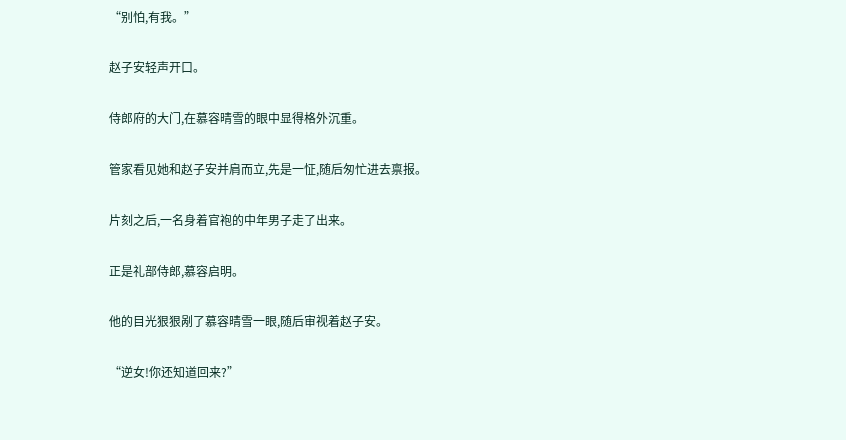“别怕,有我。”

赵子安轻声开口。

侍郎府的大门,在慕容晴雪的眼中显得格外沉重。

管家看见她和赵子安并肩而立,先是一怔,随后匆忙进去禀报。

片刻之后,一名身着官袍的中年男子走了出来。

正是礼部侍郎,慕容启明。

他的目光狠狠剐了慕容晴雪一眼,随后审视着赵子安。

“逆女!你还知道回来?”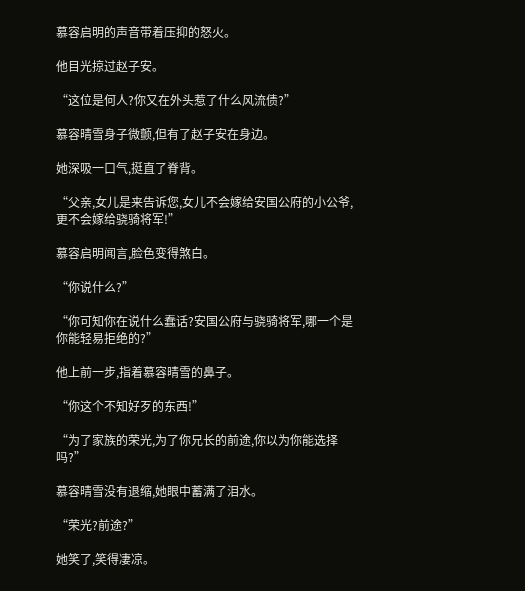慕容启明的声音带着压抑的怒火。

他目光掠过赵子安。

“这位是何人?你又在外头惹了什么风流债?”

慕容晴雪身子微颤,但有了赵子安在身边。

她深吸一口气,挺直了脊背。

“父亲,女儿是来告诉您,女儿不会嫁给安国公府的小公爷,更不会嫁给骁骑将军!”

慕容启明闻言,脸色变得煞白。

“你说什么?”

“你可知你在说什么蠢话?安国公府与骁骑将军,哪一个是你能轻易拒绝的?”

他上前一步,指着慕容晴雪的鼻子。

“你这个不知好歹的东西!”

“为了家族的荣光,为了你兄长的前途,你以为你能选择吗?”

慕容晴雪没有退缩,她眼中蓄满了泪水。

“荣光?前途?”

她笑了,笑得凄凉。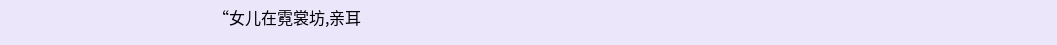“女儿在霓裳坊,亲耳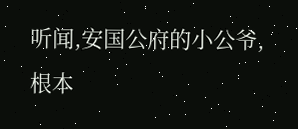听闻,安国公府的小公爷,根本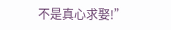不是真心求娶!”